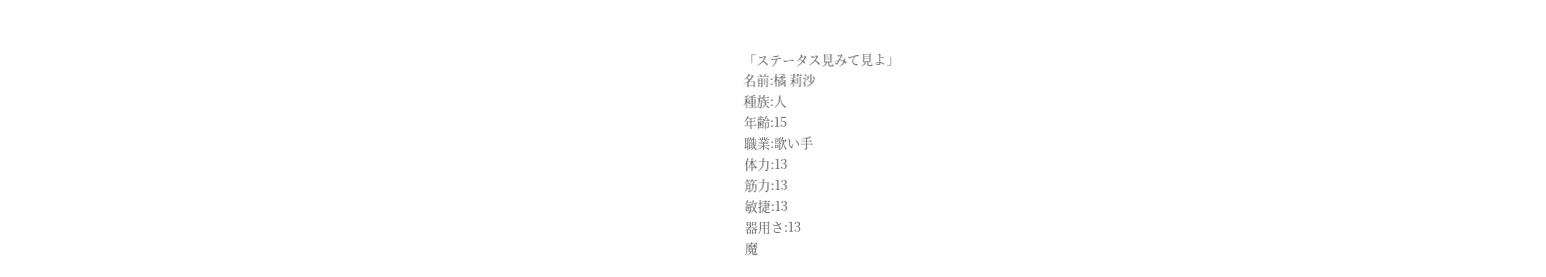「ステータス見みて見よ」
名前:橘 莉沙
種族:人
年齢:15
職業:歌い手
体力:13
筋力:13
敏捷:13
器用さ:13
魔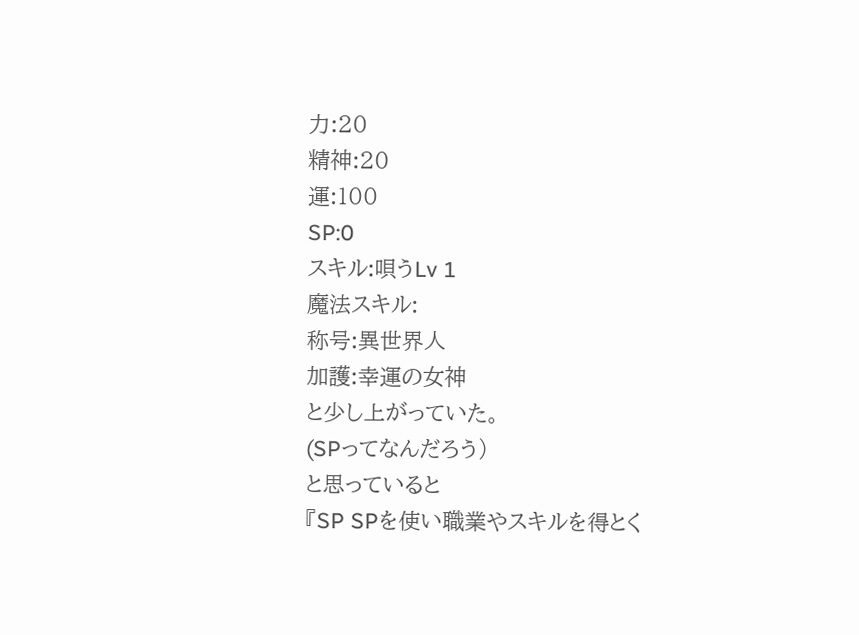力:20
精神:20
運:100
SP:0
スキル:唄うLv 1
魔法スキル:
称号:異世界人
加護:幸運の女神
と少し上がっていた。
(SPってなんだろう)
と思っていると
『SP SPを使い職業やスキルを得とく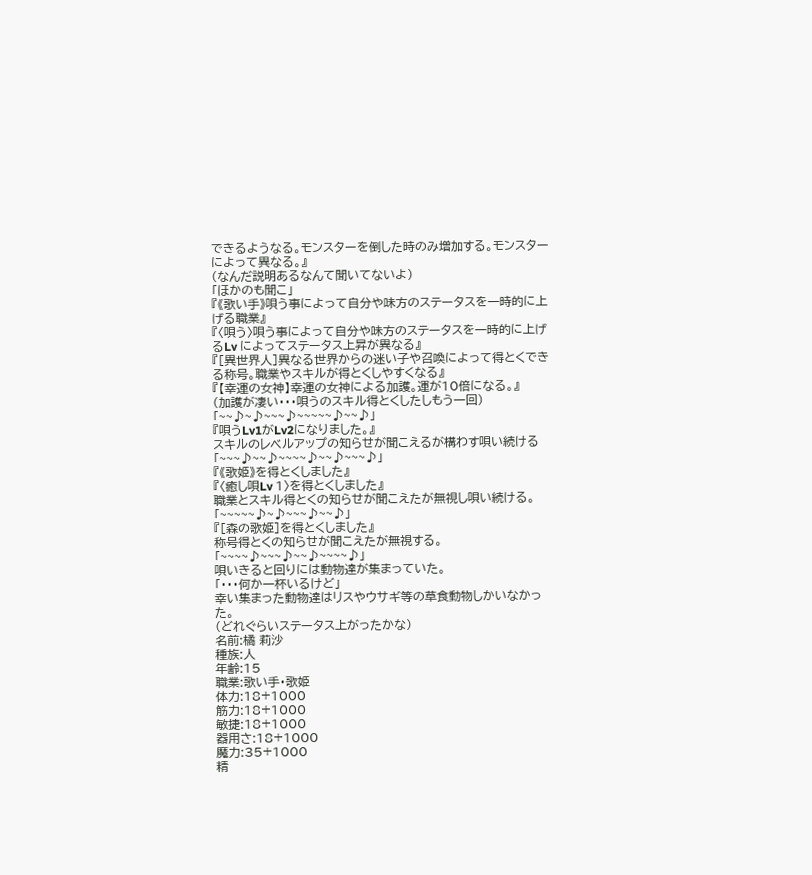できるようなる。モンスターを倒した時のみ増加する。モンスターによって異なる。』
(なんだ説明あるなんて聞いてないよ)
「ほかのも聞こ」
『《歌い手》唄う事によって自分や味方のステータスを一時的に上げる職業』
『〈唄う〉唄う事によって自分や味方のステータスを一時的に上げるLv によってステータス上昇が異なる』
『[異世界人]異なる世界からの迷い子や召喚によって得とくできる称号。職業やスキルが得とくしやすくなる』
『【幸運の女神】幸運の女神による加護。運が10倍になる。』
(加護が凄い・・・唄うのスキル得とくしたしもう一回)
「~~♪~♪~~~♪~~~~~♪~~♪」
『唄うLv1がLv2になりました。』
スキルのレベルアップの知らせが聞こえるが構わす唄い続ける
「~~~♪~~♪~~~~♪~~♪~~~♪」
『《歌姫》を得とくしました』
『〈癒し唄Lv 1〉を得とくしました』
職業とスキル得とくの知らせが聞こえたが無視し唄い続ける。
「~~~~~♪~♪~~~♪~~♪」
『[森の歌姫]を得とくしました』
称号得とくの知らせが聞こえたが無視する。
「~~~~♪~~~♪~~♪~~~~♪」
唄いきると回りには動物達が集まっていた。
「・・・何か一杯いるけど」
幸い集まった動物達はリスやウサギ等の草食動物しかいなかった。
(どれぐらいステータス上がったかな)
名前:橘 莉沙
種族:人
年齢:15
職業:歌い手・歌姫
体力:18+1000
筋力:18+1000
敏捷:18+1000
器用さ:18+1000
魔力:35+1000
精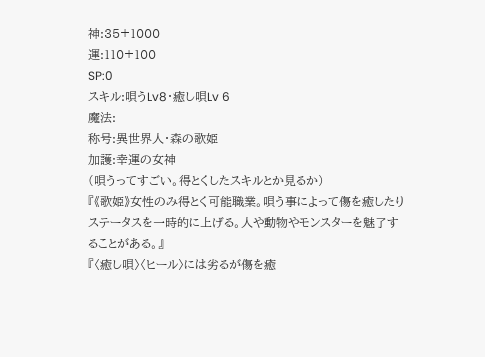神:35+1000
運:110+100
SP:0
スキル:唄うLv8・癒し唄Lv 6
魔法:
称号:異世界人・森の歌姫
加護:幸運の女神
(唄うってすごい。得とくしたスキルとか見るか)
『《歌姫》女性のみ得とく可能職業。唄う事によって傷を癒したりステータスを一時的に上げる。人や動物やモンスターを魅了することがある。』
『〈癒し唄〉〈ヒール〉には劣るが傷を癒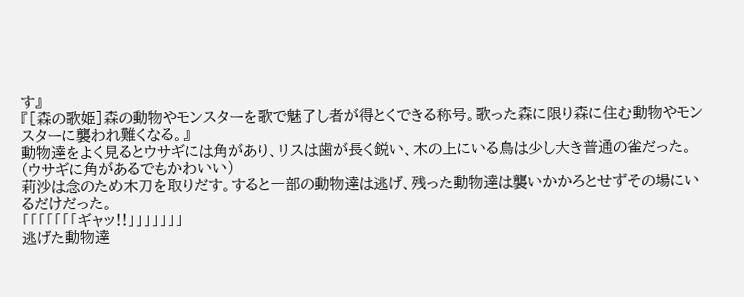す』
『[森の歌姫]森の動物やモンスターを歌で魅了し者が得とくできる称号。歌った森に限り森に住む動物やモンスターに襲われ難くなる。』
動物達をよく見るとウサギには角があり、リスは歯が長く鋭い、木の上にいる鳥は少し大き普通の雀だった。
(ウサギに角があるでもかわいい)
莉沙は念のため木刀を取りだす。すると一部の動物達は逃げ、残った動物達は襲いかかろとせずその場にいるだけだった。
「「「「「「「ギャッ!!」」」」」」」
逃げた動物達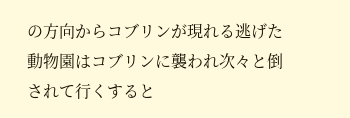の方向からコブリンが現れる逃げた動物園はコブリンに襲われ次々と倒されて行くすると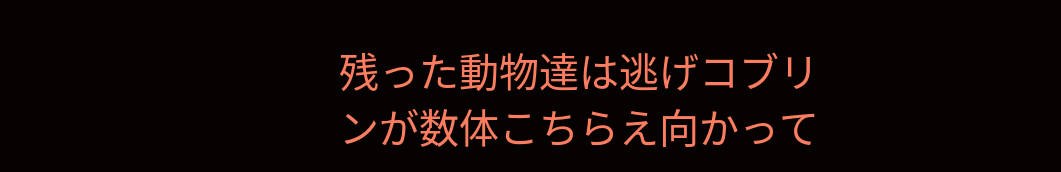残った動物達は逃げコブリンが数体こちらえ向かって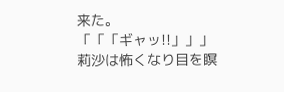来た。
「「「ギャッ!!」」」
莉沙は怖くなり目を瞑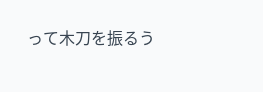って木刀を振るう